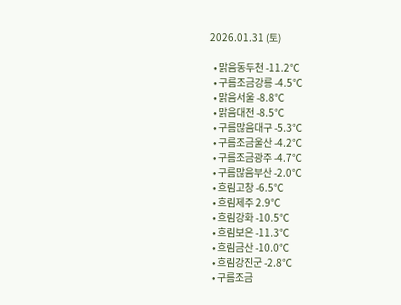2026.01.31 (토)

  • 맑음동두천 -11.2℃
  • 구름조금강릉 -4.5℃
  • 맑음서울 -8.8℃
  • 맑음대전 -8.5℃
  • 구름많음대구 -5.3℃
  • 구름조금울산 -4.2℃
  • 구름조금광주 -4.7℃
  • 구름많음부산 -2.0℃
  • 흐림고창 -6.5℃
  • 흐림제주 2.9℃
  • 흐림강화 -10.5℃
  • 흐림보은 -11.3℃
  • 흐림금산 -10.0℃
  • 흐림강진군 -2.8℃
  • 구름조금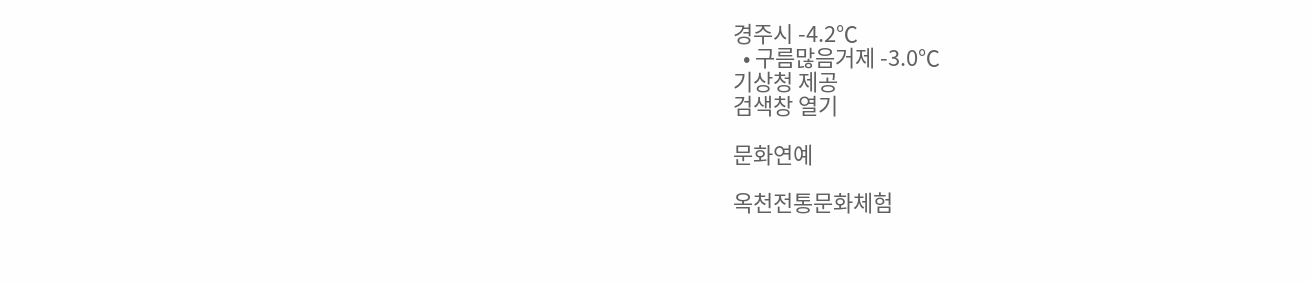경주시 -4.2℃
  • 구름많음거제 -3.0℃
기상청 제공
검색창 열기

문화연예

옥천전통문화체험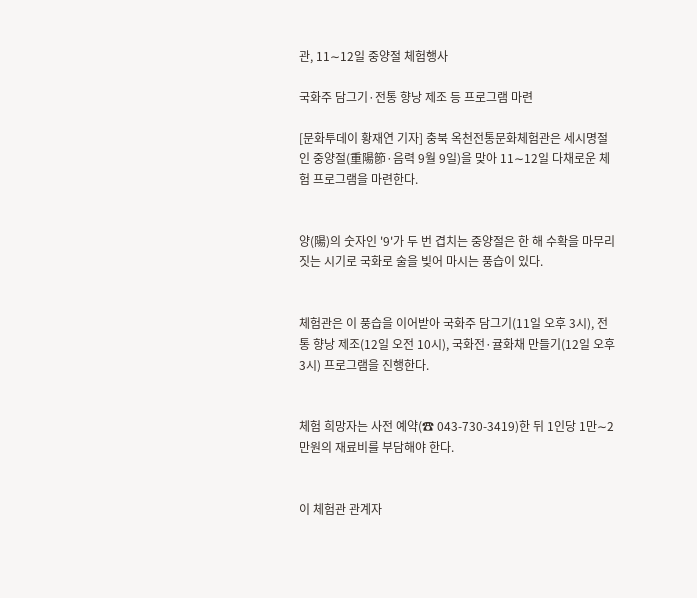관, 11∼12일 중양절 체험행사

국화주 담그기·전통 향낭 제조 등 프로그램 마련

[문화투데이 황재연 기자] 충북 옥천전통문화체험관은 세시명절인 중양절(重陽節·음력 9월 9일)을 맞아 11∼12일 다채로운 체험 프로그램을 마련한다.


양(陽)의 숫자인 '9'가 두 번 겹치는 중양절은 한 해 수확을 마무리 짓는 시기로 국화로 술을 빚어 마시는 풍습이 있다.


체험관은 이 풍습을 이어받아 국화주 담그기(11일 오후 3시), 전통 향낭 제조(12일 오전 10시), 국화전·귤화채 만들기(12일 오후 3시) 프로그램을 진행한다.


체험 희망자는 사전 예약(☎ 043-730-3419)한 뒤 1인당 1만∼2만원의 재료비를 부담해야 한다.


이 체험관 관계자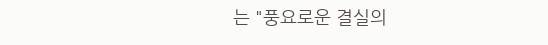는 "풍요로운 결실의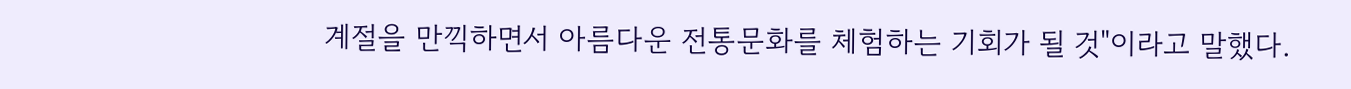계절을 만끽하면서 아름다운 전통문화를 체험하는 기회가 될 것"이라고 말했다.